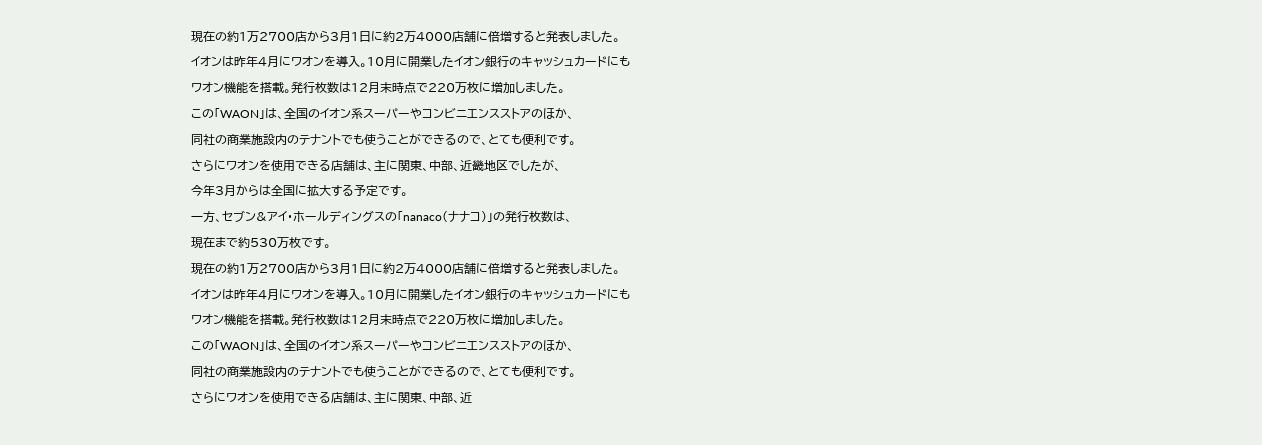現在の約1万2700店から3月1日に約2万4000店舗に倍増すると発表しました。
イオンは昨年4月にワオンを導入。10月に開業したイオン銀行のキャッシュカードにも
ワオン機能を搭載。発行枚数は12月末時点で220万枚に増加しました。
この「WAON」は、全国のイオン系スーパーやコンビニエンスストアのほか、
同社の商業施設内のテナントでも使うことができるので、とても便利です。
さらにワオンを使用できる店舗は、主に関東、中部、近畿地区でしたが、
今年3月からは全国に拡大する予定です。
一方、セブン&アイ・ホールディングスの「nanaco(ナナコ)」の発行枚数は、
現在まで約530万枚です。
現在の約1万2700店から3月1日に約2万4000店舗に倍増すると発表しました。
イオンは昨年4月にワオンを導入。10月に開業したイオン銀行のキャッシュカードにも
ワオン機能を搭載。発行枚数は12月末時点で220万枚に増加しました。
この「WAON」は、全国のイオン系スーパーやコンビニエンスストアのほか、
同社の商業施設内のテナントでも使うことができるので、とても便利です。
さらにワオンを使用できる店舗は、主に関東、中部、近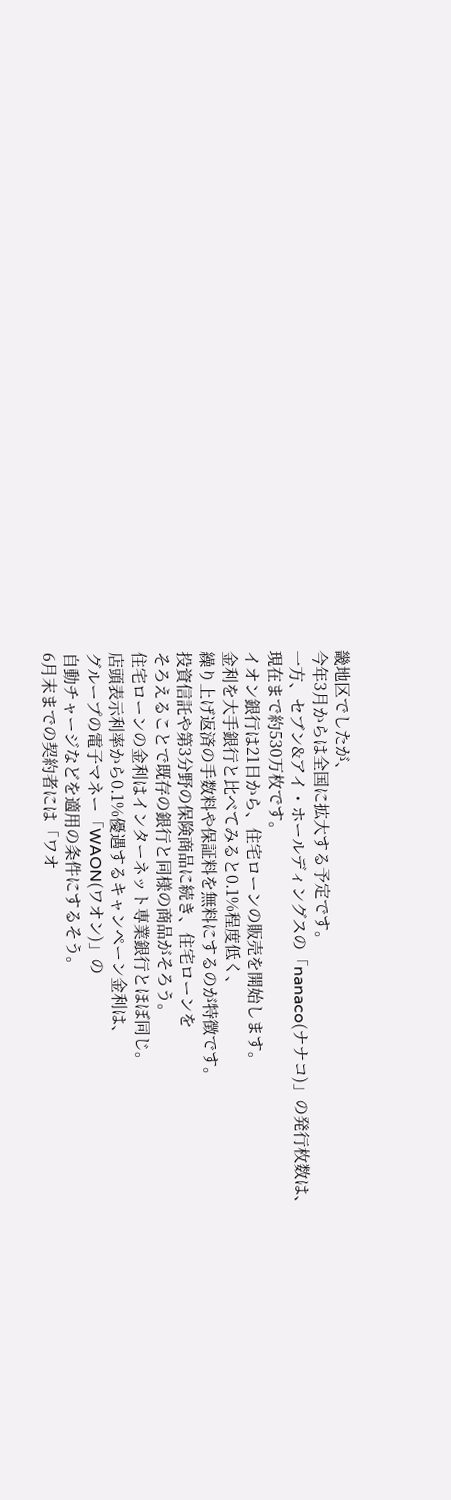畿地区でしたが、
今年3月からは全国に拡大する予定です。
一方、セブン&アイ・ホールディングスの「nanaco(ナナコ)」の発行枚数は、
現在まで約530万枚です。
イオン銀行は21日から、住宅ローンの販売を開始します。
金利を大手銀行と比べてみると0.1%程度低く、
繰り上げ返済の手数料や保証料を無料にするのが特徴です。
投資信託や第3分野の保険商品に続き、住宅ローンを
そろえることで既存の銀行と同様の商品がそろう。
住宅ローンの金利はインターネット専業銀行とほぼ同じ。
店頭表示利率から0.1%優遇するキャンペーン金利は、
グループの電子マネー「WAON(ワオン)」の
自動チャージなどを適用の条件にするそう。
6月末までの契約者には「ワオ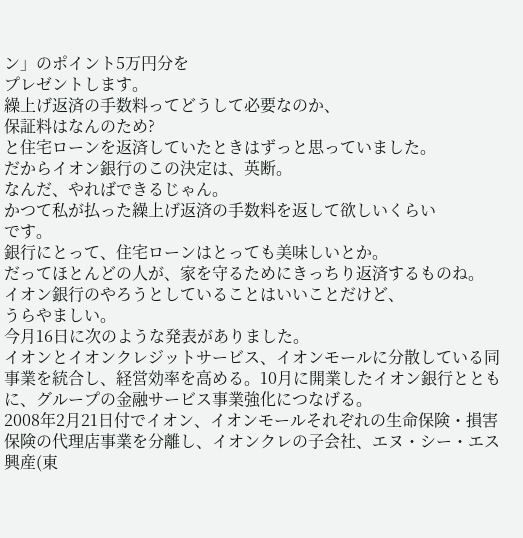ン」のポイント5万円分を
プレゼントします。
繰上げ返済の手数料ってどうして必要なのか、
保証料はなんのため?
と住宅ローンを返済していたときはずっと思っていました。
だからイオン銀行のこの決定は、英断。
なんだ、やればできるじゃん。
かつて私が払った繰上げ返済の手数料を返して欲しいくらい
です。
銀行にとって、住宅ローンはとっても美味しいとか。
だってほとんどの人が、家を守るためにきっちり返済するものね。
イオン銀行のやろうとしていることはいいことだけど、
うらやましい。
今月16日に次のような発表がありました。
イオンとイオンクレジットサービス、イオンモールに分散している同事業を統合し、経営効率を高める。10月に開業したイオン銀行とともに、グループの金融サービス事業強化につなげる。
2008年2月21日付でイオン、イオンモールそれぞれの生命保険・損害保険の代理店事業を分離し、イオンクレの子会社、エヌ・シー・エス興産(東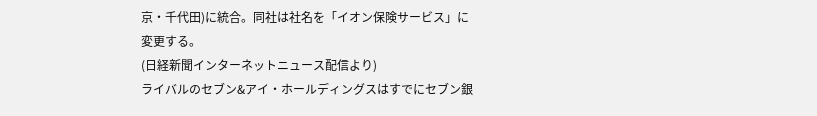京・千代田)に統合。同社は社名を「イオン保険サービス」に変更する。
(日経新聞インターネットニュース配信より)
ライバルのセブン&アイ・ホールディングスはすでにセブン銀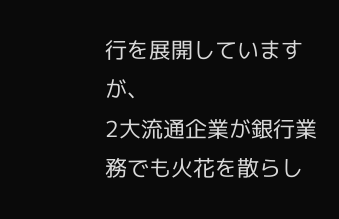行を展開していますが、
2大流通企業が銀行業務でも火花を散らし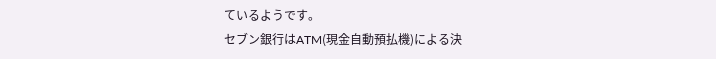ているようです。
セブン銀行はATM(現金自動預払機)による決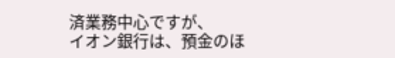済業務中心ですが、
イオン銀行は、預金のほ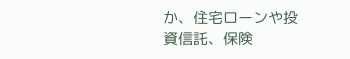か、住宅ローンや投資信託、保険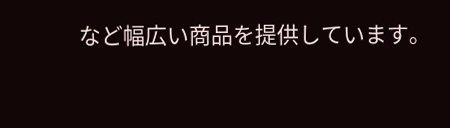など幅広い商品を提供しています。